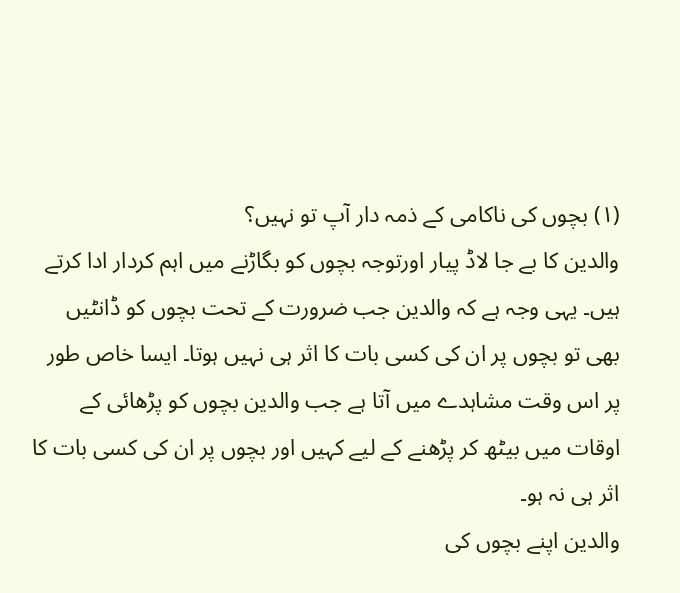(۱) بچوں کی ناکامی کے ذمہ دار آپ تو نہیں؟
والدین کا بے جا لاڈ پیار اورتوجہ بچوں کو بگاڑنے میں اہم کردار ادا کرتے ہیں۔ یہی وجہ ہے کہ والدین جب ضرورت کے تحت بچوں کو ڈانٹیں بھی تو بچوں پر ان کی کسی بات کا اثر ہی نہیں ہوتا۔ ایسا خاص طور پر اس وقت مشاہدے میں آتا ہے جب والدین بچوں کو پڑھائی کے اوقات میں بیٹھ کر پڑھنے کے لیے کہیں اور بچوں پر ان کی کسی بات کا اثر ہی نہ ہو۔
والدین اپنے بچوں کی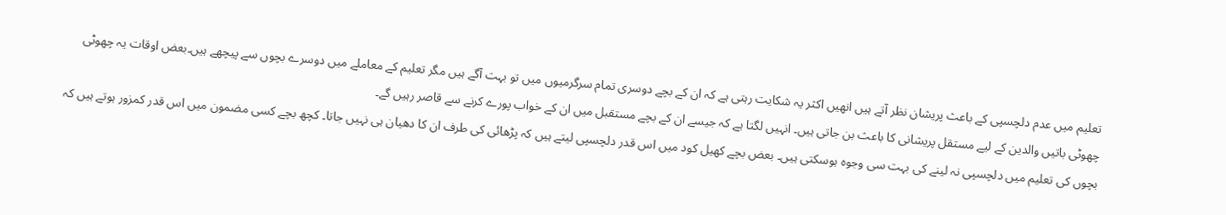تعلیم میں عدم دلچسپی کے باعث پریشان نظر آتے ہیں انھیں اکثر یہ شکایت رہتی ہے کہ ان کے بچے دوسری تمام سرگرمیوں میں تو بہت آگے ہیں مگر تعلیم کے معاملے میں دوسرے بچوں سے پیچھے ہیں۔بعض اوقات یہ چھوٹی چھوٹی باتیں والدین کے لیے مستقل پریشانی کا باعث بن جاتی ہیں۔ انہیں لگتا ہے کہ جیسے ان کے بچے مستقبل میں ان کے خواب پورے کرنے سے قاصر رہیں گے۔
بچوں کی تعلیم میں دلچسپی نہ لینے کی بہت سی وجوہ ہوسکتی ہیں۔ بعض بچے کھیل کود میں اس قدر دلچسپی لیتے ہیں کہ پڑھائی کی طرف ان کا دھیان ہی نہیں جاتا۔ کچھ بچے کسی مضمون میں اس قدر کمزور ہوتے ہیں کہ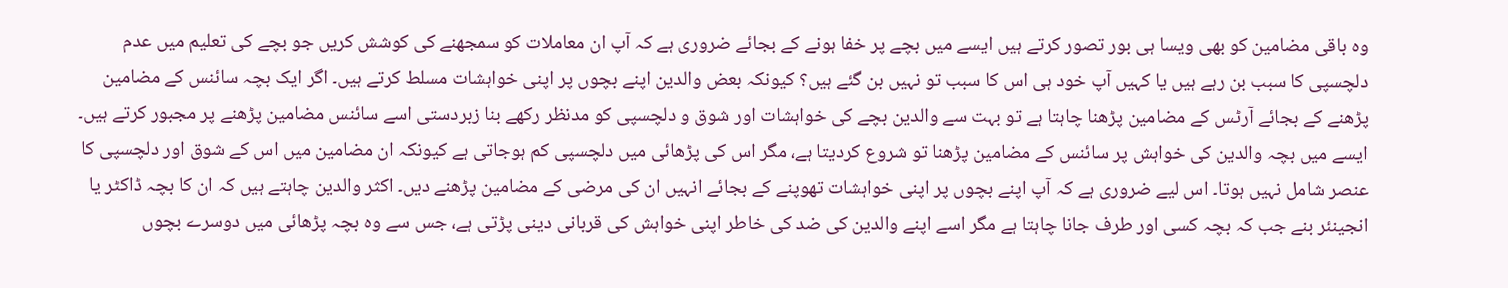وہ باقی مضامین کو بھی ویسا ہی بور تصور کرتے ہیں ایسے میں بچے پر خفا ہونے کے بجائے ضروری ہے کہ آپ ان معاملات کو سمجھنے کی کوشش کریں جو بچے کی تعلیم میں عدم دلچسپی کا سبب بن رہے ہیں یا کہیں آپ خود ہی اس کا سبب تو نہیں بن گئے ہیں؟ کیونکہ بعض والدین اپنے بچوں پر اپنی خواہشات مسلط کرتے ہیں۔ اگر ایک بچہ سائنس کے مضامین پڑھنے کے بجائے آرٹس کے مضامین پڑھنا چاہتا ہے تو بہت سے والدین بچے کی خواہشات اور شوق و دلچسپی کو مدنظر رکھے بنا زبردستی اسے سائنس مضامین پڑھنے پر مجبور کرتے ہیں۔ ایسے میں بچہ والدین کی خواہش پر سائنس کے مضامین پڑھنا تو شروع کردیتا ہے، مگر اس کی پڑھائی میں دلچسپی کم ہوجاتی ہے کیونکہ ان مضامین میں اس کے شوق اور دلچسپی کا عنصر شامل نہیں ہوتا۔ اس لیے ضروری ہے کہ آپ اپنے بچوں پر اپنی خواہشات تھوپنے کے بجائے انہیں ان کی مرضی کے مضامین پڑھنے دیں۔ اکثر والدین چاہتے ہیں کہ ان کا بچہ ڈاکٹر یا انجینئر بنے جب کہ بچہ کسی اور طرف جانا چاہتا ہے مگر اسے اپنے والدین کی ضد کی خاطر اپنی خواہش کی قربانی دینی پڑتی ہے، جس سے وہ بچہ پڑھائی میں دوسرے بچوں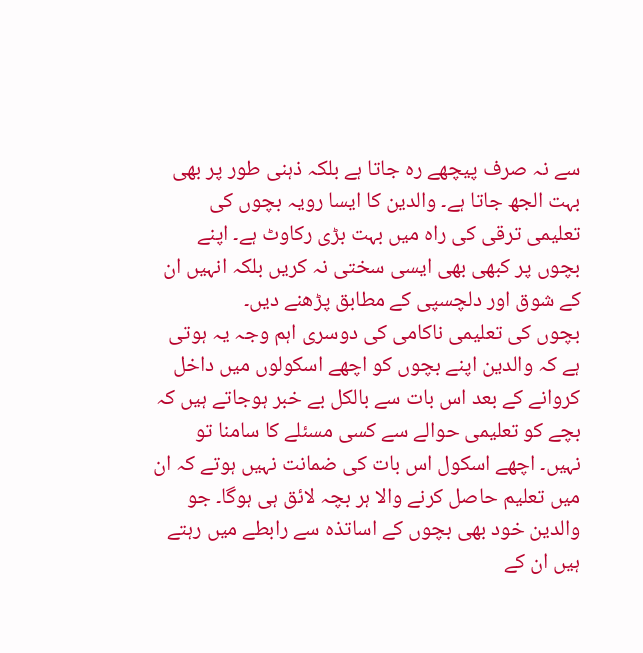سے نہ صرف پیچھے رہ جاتا ہے بلکہ ذہنی طور پر بھی بہت الجھ جاتا ہے۔ والدین کا ایسا رویہ بچوں کی تعلیمی ترقی کی راہ میں بہت بڑی رکاوٹ ہے۔ اپنے بچوں پر کبھی بھی ایسی سختی نہ کریں بلکہ انہیں ان کے شوق اور دلچسپی کے مطابق پڑھنے دیں۔
بچوں کی تعلیمی ناکامی کی دوسری اہم وجہ یہ ہوتی ہے کہ والدین اپنے بچوں کو اچھے اسکولوں میں داخل کروانے کے بعد اس بات سے بالکل بے خبر ہوجاتے ہیں کہ بچے کو تعلیمی حوالے سے کسی مسئلے کا سامنا تو نہیں۔ اچھے اسکول اس بات کی ضمانت نہیں ہوتے کہ ان میں تعلیم حاصل کرنے والا ہر بچہ لائق ہی ہوگا۔ جو والدین خود بھی بچوں کے اساتذہ سے رابطے میں رہتے ہیں ان کے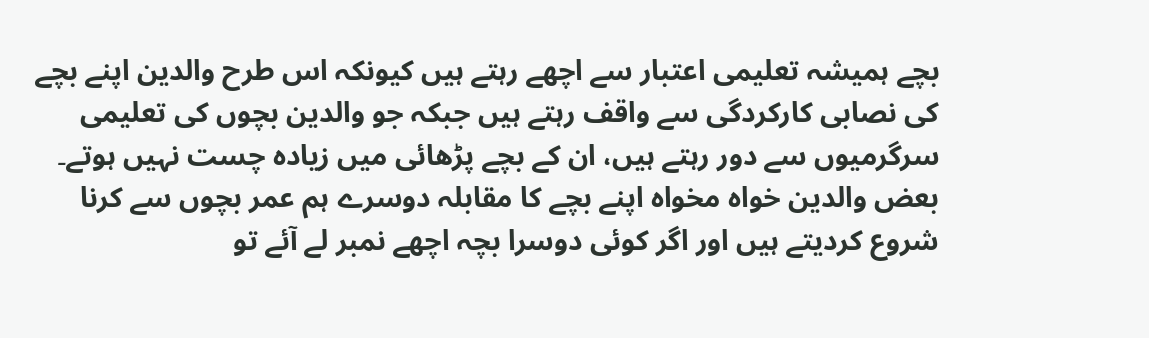بچے ہمیشہ تعلیمی اعتبار سے اچھے رہتے ہیں کیونکہ اس طرح والدین اپنے بچے کی نصابی کارکردگی سے واقف رہتے ہیں جبکہ جو والدین بچوں کی تعلیمی سرگرمیوں سے دور رہتے ہیں، ان کے بچے پڑھائی میں زیادہ چست نہیں ہوتے۔ بعض والدین خواہ مخواہ اپنے بچے کا مقابلہ دوسرے ہم عمر بچوں سے کرنا شروع کردیتے ہیں اور اگر کوئی دوسرا بچہ اچھے نمبر لے آئے تو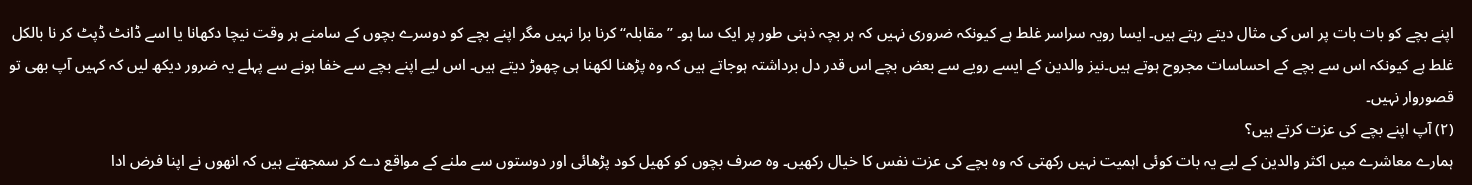اپنے بچے کو بات بات پر اس کی مثال دیتے رہتے ہیں۔ ایسا رویہ سراسر غلط ہے کیونکہ ضروری نہیں کہ ہر بچہ ذہنی طور پر ایک سا ہو۔ ’’مقابلہ‘‘ کرنا برا نہیں مگر اپنے بچے کو دوسرے بچوں کے سامنے ہر وقت نیچا دکھانا یا اسے ڈانٹ ڈپٹ کر نا بالکل غلط ہے کیونکہ اس سے بچے کے احساسات مجروح ہوتے ہیں۔نیز والدین کے ایسے رویے سے بعض بچے اس قدر دل برداشتہ ہوجاتے ہیں کہ وہ پڑھنا لکھنا ہی چھوڑ دیتے ہیں۔ اس لیے اپنے بچے سے خفا ہونے سے پہلے یہ ضرور دیکھ لیں کہ کہیں آپ بھی تو قصوروار نہیں۔
(۲) آپ اپنے بچے کی عزت کرتے ہیں؟
ہمارے معاشرے میں اکثر والدین کے لیے یہ بات کوئی اہمیت نہیں رکھتی کہ وہ بچے کی عزت نفس کا خیال رکھیں۔ وہ صرف بچوں کو کھیل کود پڑھائی اور دوستوں سے ملنے کے مواقع دے کر سمجھتے ہیں کہ انھوں نے اپنا فرض ادا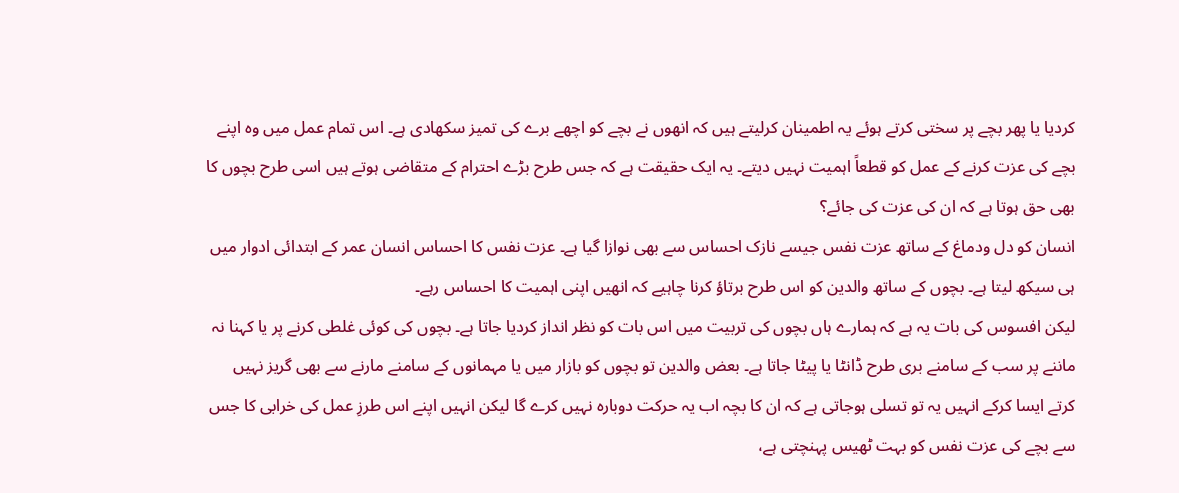کردیا یا پھر بچے پر سختی کرتے ہوئے یہ اطمینان کرلیتے ہیں کہ انھوں نے بچے کو اچھے برے کی تمیز سکھادی ہے۔ اس تمام عمل میں وہ اپنے بچے کی عزت کرنے کے عمل کو قطعاً اہمیت نہیں دیتے۔ یہ ایک حقیقت ہے کہ جس طرح بڑے احترام کے متقاضی ہوتے ہیں اسی طرح بچوں کا بھی حق ہوتا ہے کہ ان کی عزت کی جائے؟
انسان کو دل ودماغ کے ساتھ عزت نفس جیسے نازک احساس سے بھی نوازا گیا ہے۔ عزت نفس کا احساس انسان عمر کے ابتدائی ادوار میں ہی سیکھ لیتا ہے۔ بچوں کے ساتھ والدین کو اس طرح برتاؤ کرنا چاہیے کہ انھیں اپنی اہمیت کا احساس رہے۔
لیکن افسوس کی بات یہ ہے کہ ہمارے ہاں بچوں کی تربیت میں اس بات کو نظر انداز کردیا جاتا ہے۔ بچوں کی کوئی غلطی کرنے پر یا کہنا نہ ماننے پر سب کے سامنے بری طرح ڈانٹا یا پیٹا جاتا ہے۔ بعض والدین تو بچوں کو بازار میں یا مہمانوں کے سامنے مارنے سے بھی گریز نہیں کرتے ایسا کرکے انہیں یہ تو تسلی ہوجاتی ہے کہ ان کا بچہ اب یہ حرکت دوبارہ نہیں کرے گا لیکن انہیں اپنے اس طرزِ عمل کی خرابی کا جس سے بچے کی عزت نفس کو بہت ٹھیس پہنچتی ہے،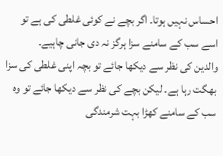احساس نہیں ہوتا۔ اگر بچے نے کوئی غلطی کی ہے تو اسے سب کے سامنے سزا ہرگز نہ دی جانی چاہیے۔
والدین کی نظر سے دیکھا جائے تو بچہ اپنی غلطی کی سزا بھگت رہا ہے۔ لیکن بچے کی نظر سے دیکھا جائے تو وہ سب کے سامنے کھڑا بہت شرمندگی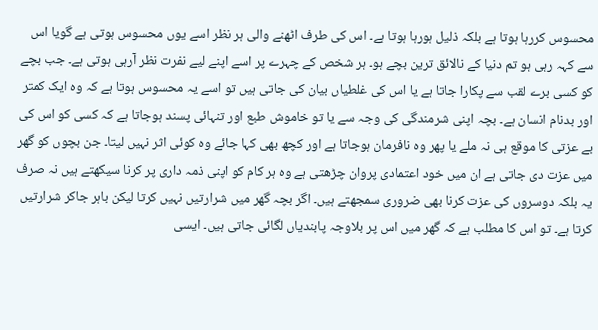محسوس کررہا ہوتا ہے بلکہ ذلیل ہورہا ہوتا ہے۔ اس کی طرف اٹھنے والی ہر نظر اسے یوں محسوس ہوتی ہے گویا اس سے کہہ رہی ہو تم دنیا کے نالائق ترین بچے ہو۔ ہر شخص کے چہرے پر اسے اپنے لیے نفرت نظر آرہی ہوتی ہے۔ جب بچے کو کسی برے لقب سے پکارا جاتا ہے یا اس کی غلطیاں بیان کی جاتی ہیں تو اسے یہ محسوس ہوتا ہے کہ وہ ایک کمتر اور بدنام انسان ہے۔ بچہ اپنی شرمندگی کی وجہ سے یا تو خاموش طبع اور تنہائی پسند ہوجاتا ہے کہ کسی کو اس کی بے عزتی کا موقع ہی نہ ملے یا پھر وہ نافرمان ہوجاتا ہے اور کچھ بھی کہا جائے وہ کوئی اثر نہیں لیتا۔ جن بچوں کو گھر میں عزت دی جاتی ہے ان میں خود اعتمادی پروان چڑھتی ہے وہ ہر کام کو اپنی ذمہ داری پر کرنا سیکھتے ہیں نہ صرف یہ بلکہ دوسروں کی عزت کرنا بھی ضروری سمجھتے ہیں۔ اگر بچہ گھر میں شرارتیں نہیں کرتا لیکن باہر جاکر شرارتیں کرتا ہے۔ تو اس کا مطلب ہے کہ گھر میں اس پر بلاوجہ پابندیاں لگائی جاتی ہیں۔ ایسی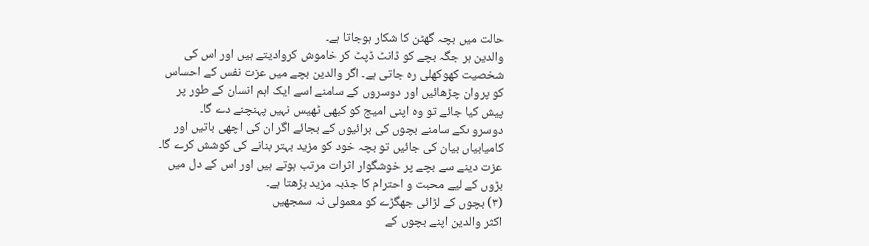حالت میں بچہ گھٹن کا شکار ہوجاتا ہے۔
والدین ہر جگہ بچے کو ڈانٹ ڈپٹ کر خاموش کروادیتے ہیں اور اس کی شخصیت کھوکھلی رہ جاتی ہے۔ اگر والدین بچے میں عزت نفس کے احساس کو پروان چڑھائیں اور دوسروں کے سامنے اسے ایک اہم انسان کے طور پر پیش کیا جائے تو وہ اپنی امیج کو کبھی ٹھیس نہیں پہنچنے دے گا۔
دوسرو ںکے سامنے بچوں کی برائیوں کے بجائے اگر ان کی اچھی باتیں اور کامیابیاں بیان کی جائیں تو بچہ خود کو مزید بہتر بنانے کی کوشش کرے گا۔ عزت دینے سے بچے پر خوشگوار اثرات مرتب ہوتے ہیں اور اس کے دل میں بڑوں کے لیے محبت و احترام کا جذبہ مزید بڑھتا ہے۔
(۳) بچوں کے لڑائی جھگڑے کو معمولی نہ سمجھیں
اکثر والدین اپنے بچوں کے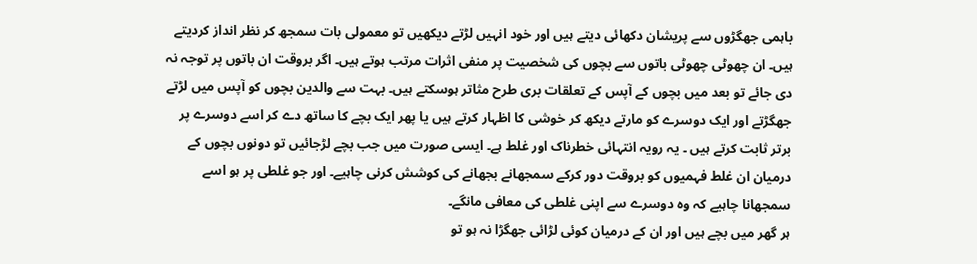باہمی جھگڑوں سے پریشان دکھائی دیتے ہیں اور خود انہیں لڑتے دیکھیں تو معمولی بات سمجھ کر نظر انداز کردیتے ہیں۔ ان چھوٹی چھوٹی باتوں سے بچوں کی شخصیت پر منفی اثرات مرتب ہوتے ہیں۔ اگر بروقت ان باتوں پر توجہ نہ دی جائے تو بعد میں بچوں کے آپس کے تعلقات بری طرح مثاتر ہوسکتے ہیں۔ بہت سے والدین بچوں کو آپس میں لڑتے جھگڑتے اور ایک دوسرے کو مارتے دیکھ کر خوشی کا اظہار کرتے ہیں یا پھر ایک بچے کا ساتھ دے کر اسے دوسرے پر برتر ثابت کرتے ہیں ۔ یہ رویہ انتہائی خطرناک اور غلط ہے۔ ایسی صورت میں جب بچے لڑجائیں تو دونوں بچوں کے درمیان ان غلط فہمیوں کو بروقت دور کرکے سمجھانے بجھانے کی کوشش کرنی چاہیے۔ اور جو غلطی پر ہو اسے سمجھانا چاہیے کہ وہ دوسرے سے اپنی غلطی کی معافی مانگے۔
ہر گھر میں بچے ہیں اور ان کے درمیان کوئی لڑائی جھگڑا نہ ہو تو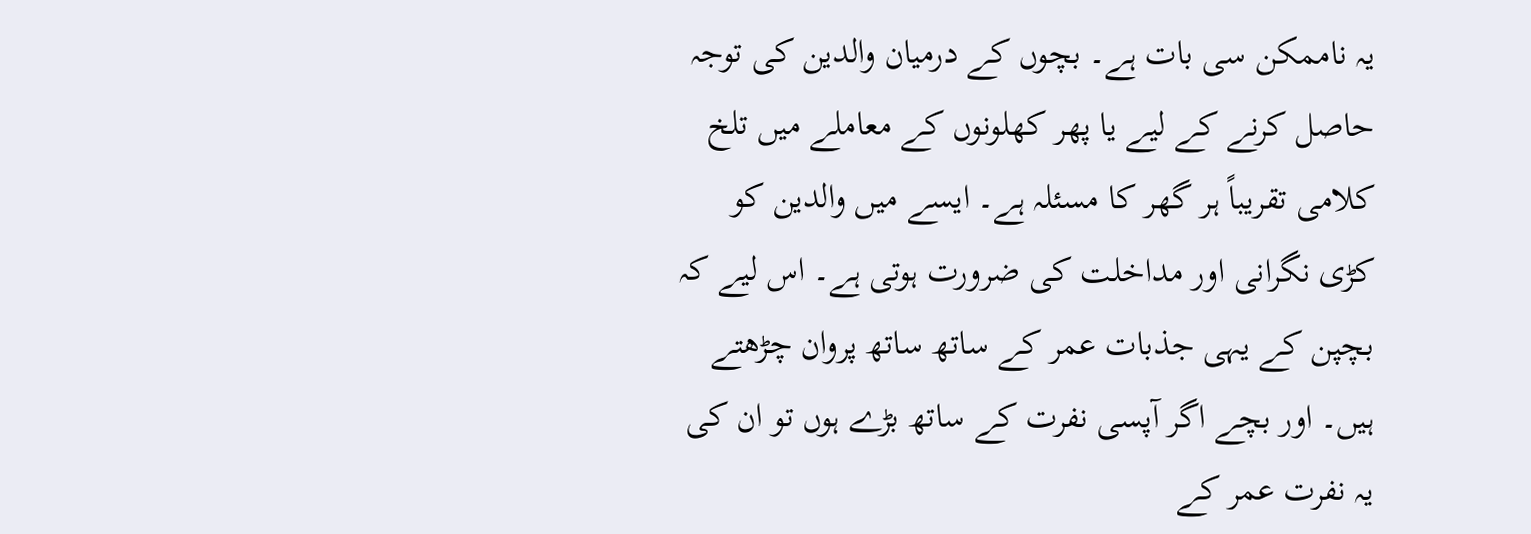یہ ناممکن سی بات ہے۔ بچوں کے درمیان والدین کی توجہ حاصل کرنے کے لیے یا پھر کھلونوں کے معاملے میں تلخ کلامی تقریباً ہر گھر کا مسئلہ ہے۔ ایسے میں والدین کو کڑی نگرانی اور مداخلت کی ضرورت ہوتی ہے۔ اس لیے کہ بچپن کے یہی جذبات عمر کے ساتھ ساتھ پروان چڑھتے ہیں۔ اور بچے اگر آپسی نفرت کے ساتھ بڑے ہوں تو ان کی یہ نفرت عمر کے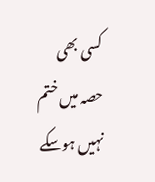کسی بھی حصہ میں ختم نہیں ہوسکے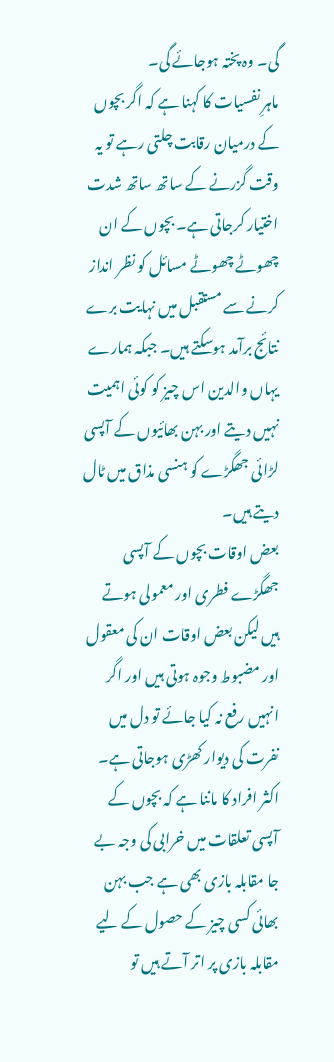گی۔ وہ پختہ ہوجائے گی۔
ماہرِ نفسیات کا کہنا ہے کہ اگر بچوں کے درمیان رقابت چلتی رہے تو یہ وقت گزرنے کے ساتھ ساتھ شدت اختیار کرجاتی ہے۔ بچوں کے ان چھوٹے چھوٹے مسائل کو نظر انداز کرنے سے مستقبل میں نہایت برے نتائج برآمد ہوسکتے ہیں۔ جبکہ ہمارے یہاں والدین اس چیز کو کوئی اہمیت نہیں دیتے اور بہن بھائیوں کے آپسی لڑائی جھگڑے کو ہنسی مذاق میں ٹال دیتے ہیں۔
بعض اوقات بچوں کے آپسی جھگڑے فطری اور معمولی ہوتے ہیں لیکن بعض اوقات ان کی معقول اور مضبوط وجوہ ہوتی ہیں اور اگر انہیں رفع نہ کیا جائے تو دل میں نفرت کی دیوار کھڑی ہوجاتی ہے۔ اکثر افراد کا ماننا ہے کہ بچوں کے آپسی تعلقات میں خرابی کی وجہ بے جا مقابلہ بازی بھی ہے جب بہن بھائی کسی چیز کے حصول کے لیے مقابلہ بازی پر اتر آتے ہیں تو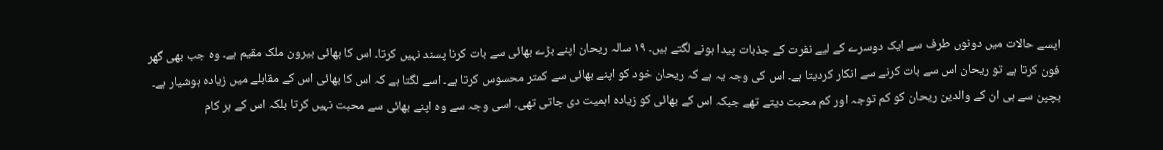ایسے حالات میں دونوں طرف سے ایک دوسرے کے لیے نفرت کے جذبات پیدا ہونے لگتے ہیں۔ ۱۹ سالہ ریحان اپنے بڑے بھائی سے بات کرنا پسند نہیں کرتا۔ اس کا بھائی بیرون ملک مقیم ہے۔ وہ جب بھی گھر فون کرتا ہے تو ریحان اس سے بات کرنے سے انکار کردیتا ہے۔ اس کی وجہ یہ ہے کہ ریحان خود کو اپنے بھائی سے کمتر محسوس کرتا ہے۔ اسے لگتا ہے کہ اس کا بھائی اس کے مقابلے میں زیادہ ہوشیار ہے۔ بچپن سے ہی ان کے والدین ریحان کو کم توجہ اور کم محبت دیتے تھے جبکہ اس کے بھائی کو زیادہ اہمیت دی جاتی تھی۔ اسی وجہ سے وہ اپنے بھائی سے محبت نہیں کرتا بلکہ اس کے ہر کام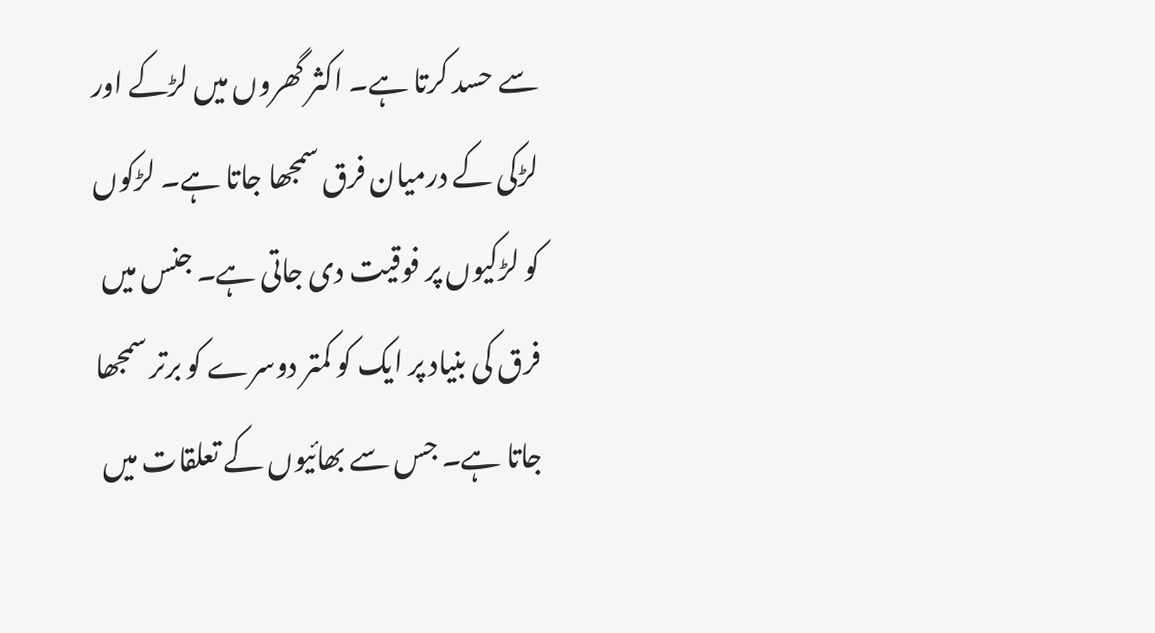سے حسد کرتا ہے۔ اکثر گھروں میں لڑکے اور لڑکی کے درمیان فرق سمجھا جاتا ہے۔ لڑکوں کو لڑکیوں پر فوقیت دی جاتی ہے۔ جنس میں فرق کی بنیاد پر ایک کو کمتر دوسرے کو برتر سمجھا جاتا ہے۔ جس سے بھائیوں کے تعلقات میں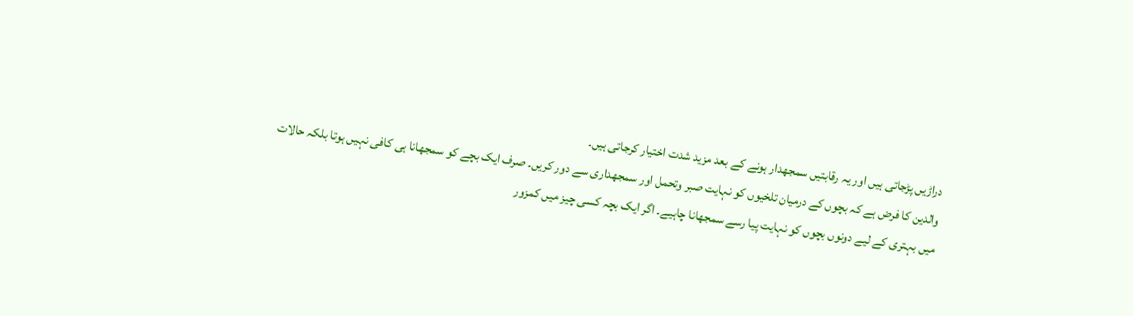دراڑیں پڑجاتی ہیں اور یہ رقابتیں سمجھدار ہونے کے بعد مزید شدت اختیار کرجاتی ہیں۔
والدین کا فرض ہے کہ بچوں کے درمیان تلخیوں کو نہایت صبر وتحمل اور سمجھداری سے دور کریں۔ صرف ایک بچے کو سمجھانا ہی کافی نہیں ہوتا بلکہ حالات میں بہتری کے لیے دونوں بچوں کو نہایت پیا رسے سمجھانا چاہیے۔ اگر ایک بچہ کسی چیز میں کمزور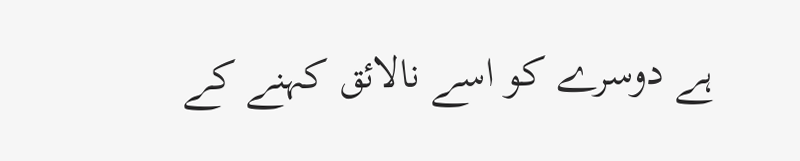ہے دوسرے کو اسے نالائق کہنے کے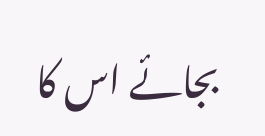بجائے اس کا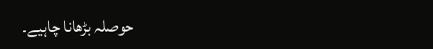حوصلہ بڑھانا چاہیے۔